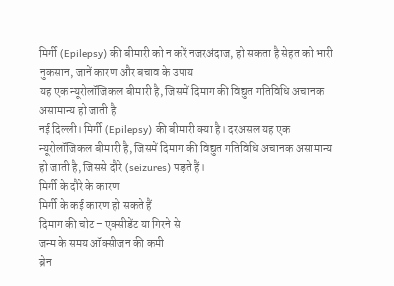मिर्गी (Epilepsy) की बीमारी को न करें नजरअंदाज, हो सकता है सेहत को भारी नुकसान, जानें कारण और बचाव के उपाय
यह एक न्यूरोलॉजिकल बीमारी है, जिसमें दिमाग की विद्युत गतिविधि अचानक असामान्य हो जाती है
नई दिल्ली। मिर्गी (Epilepsy) की बीमारी क्या है। दरअसल यह एक न्यूरोलॉजिकल बीमारी है, जिसमें दिमाग की विद्युत गतिविधि अचानक असामान्य हो जाती है, जिससे दौरे (seizures) पड़ते हैं।
मिर्गी के दौरे के कारण
मिर्गी के कई कारण हो सकते हैं
दिमाग की चोट – एक्सीडेंट या गिरने से
जन्म के समय ऑक्सीजन की कमी
ब्रेन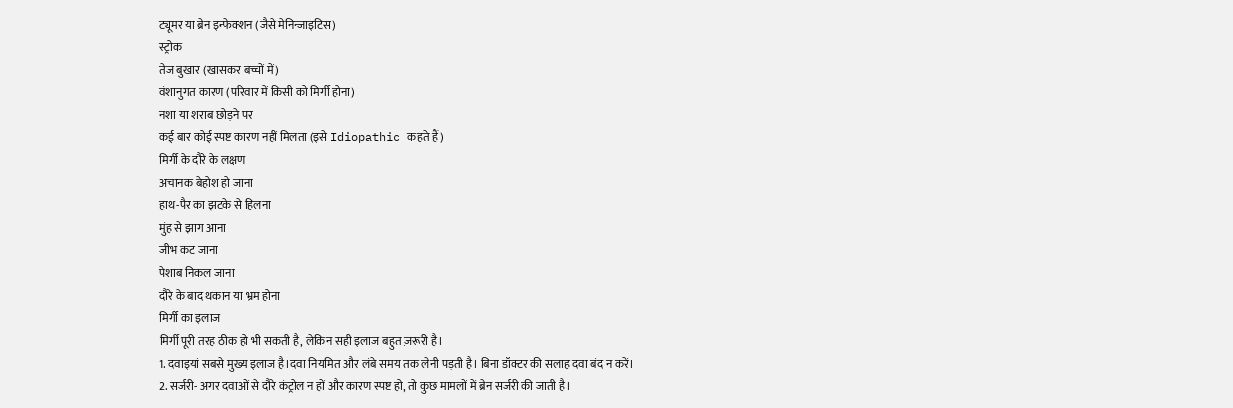ट्यूमर या ब्रेन इन्फेक्शन (जैसे मेनिन्जाइटिस)
स्ट्रोक
तेज बुखार (खासकर बच्चों में)
वंशानुगत कारण (परिवार में किसी को मिर्गी होना)
नशा या शराब छोड़ने पर
कई बार कोई स्पष्ट कारण नहीं मिलता (इसे Idiopathic कहते हैं)
मिर्गी के दौरे के लक्षण
अचानक बेहोश हो जाना
हाथ-पैर का झटके से हिलना
मुंह से झाग आना
जीभ कट जाना
पेशाब निकल जाना
दौरे के बाद थकान या भ्रम होना
मिर्गी का इलाज
मिर्गी पूरी तरह ठीक हो भी सकती है, लेकिन सही इलाज बहुत ज़रूरी है।
1. दवाइयां सबसे मुख्य इलाज है।दवा नियमित और लंबे समय तक लेनी पड़ती है। बिना डॉक्टर की सलाह दवा बंद न करें।
2. सर्जरी- अगर दवाओं से दौरे कंट्रोल न हों और कारण स्पष्ट हो, तो कुछ मामलों में ब्रेन सर्जरी की जाती है।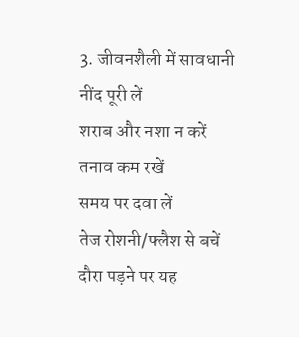3. जीवनशैली में सावधानी
नींद पूरी लें
शराब और नशा न करें
तनाव कम रखें
समय पर दवा लें
तेज रोशनी/फ्लैश से बचें
दौरा पड़ने पर यह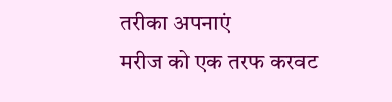तरीका अपनाएं
मरीज को एक तरफ करवट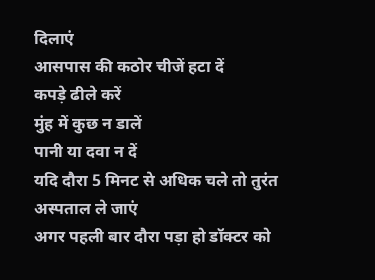दिलाएं
आसपास की कठोर चीजें हटा दें
कपड़े ढीले करें
मुंह में कुछ न डालें
पानी या दवा न दें
यदि दौरा 5 मिनट से अधिक चले तो तुरंत अस्पताल ले जाएं
अगर पहली बार दौरा पड़ा हो डॉक्टर को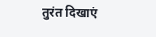तुरंत दिखाएं